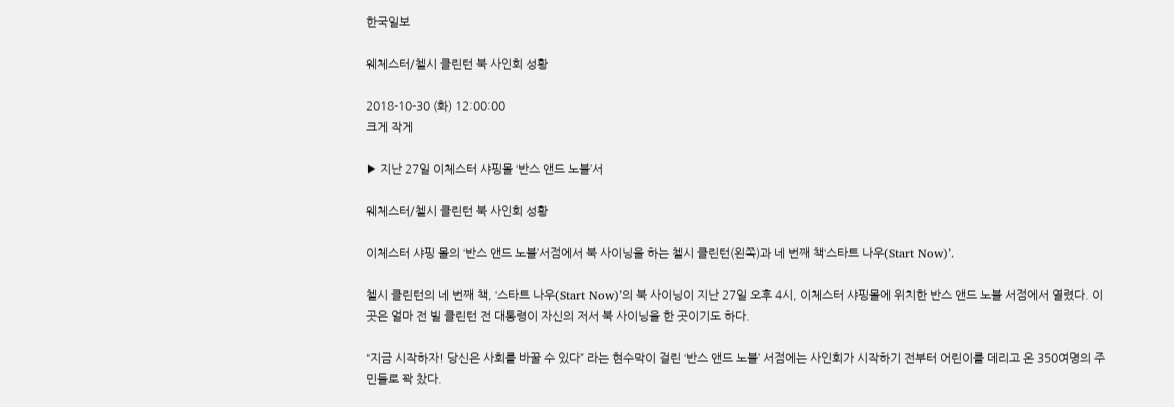한국일보

웨체스터/첼시 클린턴 북 사인회 성황

2018-10-30 (화) 12:00:00
크게 작게

▶ 지난 27일 이체스터 샤핑몰 ‘반스 앤드 노블’서

웨체스터/첼시 클린턴 북 사인회 성황

이체스터 샤핑 몰의 ‘반스 앤드 노블’서점에서 북 사이닝을 하는 첼시 클린턴(왼쪽)과 네 번째 책‘스타트 나우(Start Now)’.

첼시 클린턴의 네 번째 책, ‘스타트 나우(Start Now)’의 북 사이닝이 지난 27일 오후 4시, 이체스터 샤핑몰에 위치한 반스 앤드 노블 서점에서 열렸다. 이 곳은 얼마 전 빌 클린턴 전 대통령이 자신의 저서 북 사이닝을 한 곳이기도 하다.

“지금 시작하자! 당신은 사회를 바꿀 수 있다” 라는 현수막이 걸린 ‘반스 앤드 노블’ 서점에는 사인회가 시작하기 전부터 어린이를 데리고 온 350여명의 주민들로 꽉 찼다.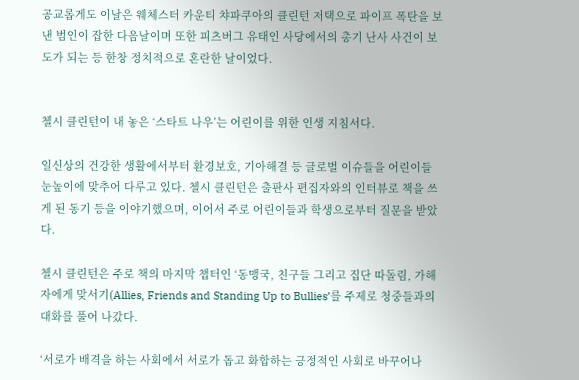공교롭게도 이날은 웨체스터 카운티 챠파쿠아의 클린턴 저택으로 파이프 폭탄을 보낸 범인이 잡한 다음날이며 또한 피츠버그 유태인 사당에서의 총기 난사 사건이 보도가 되는 등 한창 정치적으로 혼란한 날이었다.


첼시 클린턴이 내 놓은 ‘스타트 나우’는 어린이를 위한 인생 지침서다.

일신상의 건강한 생활에서부터 환경보호, 기아해결 등 글로벌 이슈들을 어린이들 눈높이에 맞추어 다루고 있다. 첼시 클린턴은 출판사 편집자와의 인터뷰로 책을 쓰게 된 동기 등을 이야기했으며, 이어서 주로 어린이들과 학생으로부터 질문을 받았다.

첼시 클린턴은 주로 책의 마지막 챕터인 ‘동맹국, 친구들 그리고 집단 따돌림, 가해자에게 맞서기(Allies, Friends and Standing Up to Bullies’를 주제로 청중들과의 대화를 풀어 나갔다.

‘서로가 배격을 하는 사회에서 서로가 돕고 화합하는 긍정적인 사회로 바꾸어나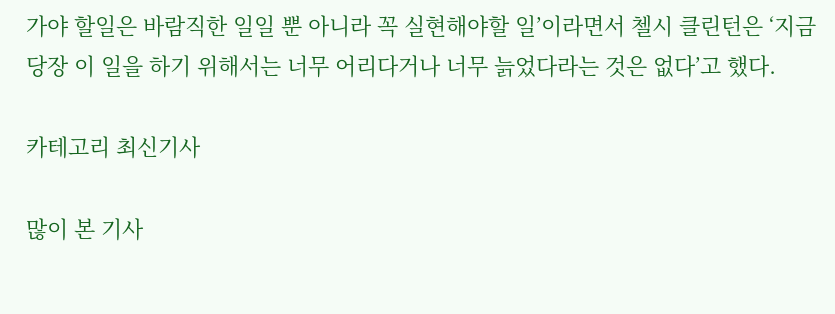가야 할일은 바람직한 일일 뿐 아니라 꼭 실현해야할 일’이라면서 첼시 클린턴은 ‘지금 당장 이 일을 하기 위해서는 너무 어리다거나 너무 늙었다라는 것은 없다’고 했다.

카테고리 최신기사

많이 본 기사